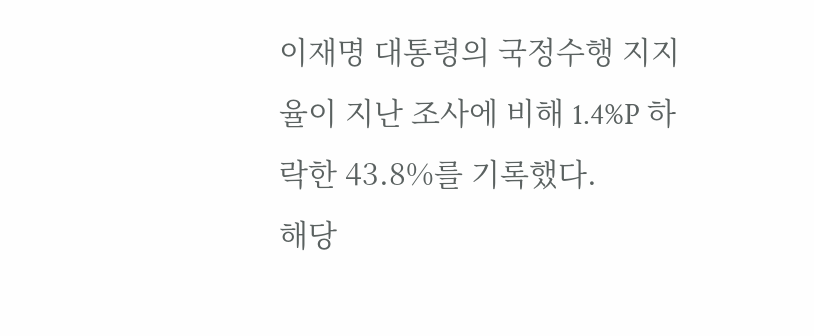이재명 대통령의 국정수행 지지율이 지난 조사에 비해 1.4%P 하락한 43.8%를 기록했다.
해당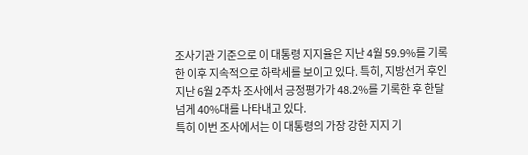조사기관 기준으로 이 대통령 지지율은 지난 4월 59.9%를 기록한 이후 지속적으로 하락세를 보이고 있다. 특히, 지방선거 후인 지난 6월 2주차 조사에서 긍정평가가 48.2%를 기록한 후 한달 넘게 40%대를 나타내고 있다.
특히 이번 조사에서는 이 대통령의 가장 강한 지지 기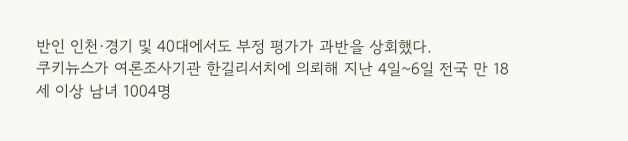반인 인천·경기 및 40대에서도 부정 평가가 과반을 상회했다.
쿠키뉴스가 여론조사기관 한길리서치에 의뢰해 지난 4일~6일 전국 만 18세 이상 남녀 1004명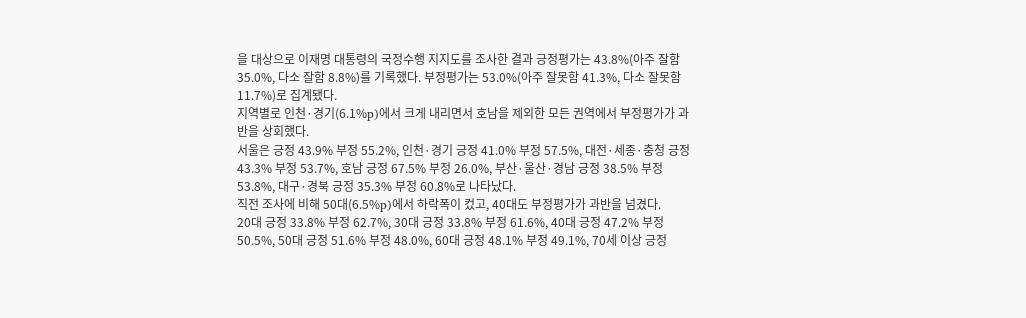을 대상으로 이재명 대통령의 국정수행 지지도를 조사한 결과 긍정평가는 43.8%(아주 잘함 35.0%, 다소 잘함 8.8%)를 기록했다. 부정평가는 53.0%(아주 잘못함 41.3%, 다소 잘못함 11.7%)로 집계됐다.
지역별로 인천·경기(6.1%p)에서 크게 내리면서 호남을 제외한 모든 권역에서 부정평가가 과반을 상회했다.
서울은 긍정 43.9% 부정 55.2%, 인천·경기 긍정 41.0% 부정 57.5%, 대전·세종·충청 긍정 43.3% 부정 53.7%, 호남 긍정 67.5% 부정 26.0%, 부산·울산·경남 긍정 38.5% 부정 53.8%, 대구·경북 긍정 35.3% 부정 60.8%로 나타났다.
직전 조사에 비해 50대(6.5%p)에서 하락폭이 컸고, 40대도 부정평가가 과반을 넘겼다.
20대 긍정 33.8% 부정 62.7%, 30대 긍정 33.8% 부정 61.6%, 40대 긍정 47.2% 부정 50.5%, 50대 긍정 51.6% 부정 48.0%, 60대 긍정 48.1% 부정 49.1%, 70세 이상 긍정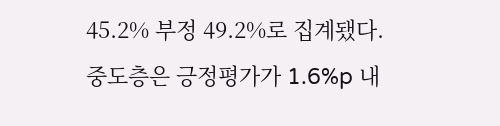45.2% 부정 49.2%로 집계됐다.
중도층은 긍정평가가 1.6%p 내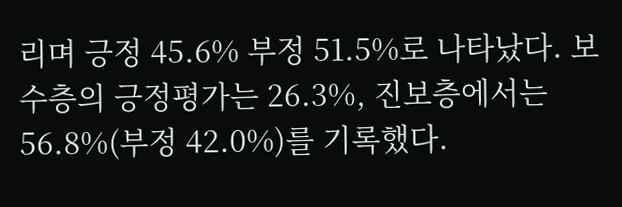리며 긍정 45.6% 부정 51.5%로 나타났다. 보수층의 긍정평가는 26.3%, 진보층에서는 56.8%(부정 42.0%)를 기록했다.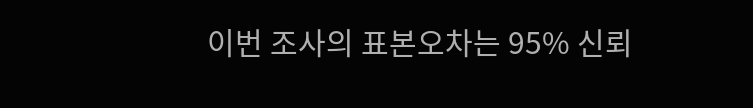이번 조사의 표본오차는 95% 신뢰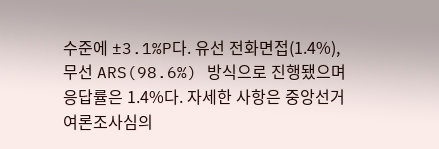수준에 ±3.1%P다. 유선 전화면접(1.4%), 무선 ARS(98.6%) 방식으로 진행됐으며 응답률은 1.4%다. 자세한 사항은 중앙선거여론조사심의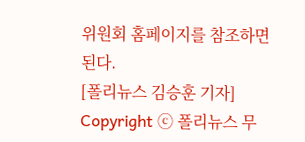위원회 홈페이지를 참조하면 된다.
[폴리뉴스 김승훈 기자]
Copyright ⓒ 폴리뉴스 무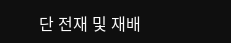단 전재 및 재배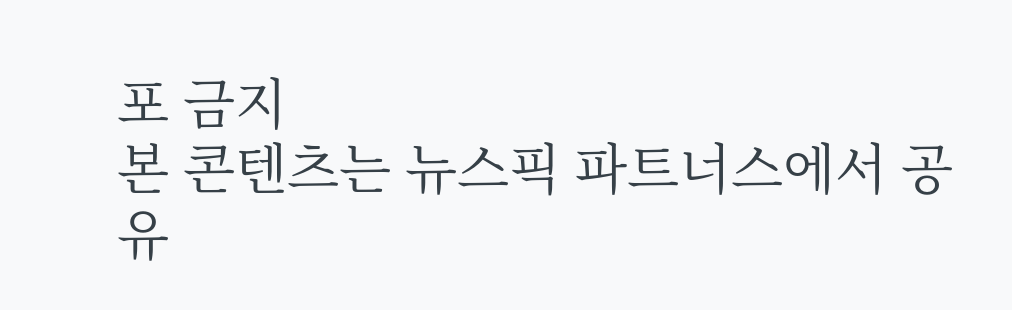포 금지
본 콘텐츠는 뉴스픽 파트너스에서 공유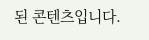된 콘텐츠입니다.